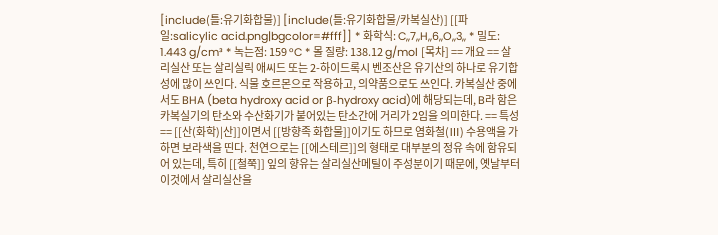[include(틀:유기화합물)] [include(틀:유기화합물/카복실산)] [[파일:salicylic acid.png|bgcolor=#fff]] * 화학식: C,,7,,H,,6,,O,,3,, * 밀도: 1.443 g/cm³ * 녹는점: 159 °C * 몰 질량: 138.12 g/mol [목차] == 개요 == 살리실산 또는 살리실릭 애씨드 또는 2-하이드록시 벤조산은 유기산의 하나로 유기합성에 많이 쓰인다. 식물 호르몬으로 작용하고, 의약품으로도 쓰인다. 카복실산 중에서도 BHA (beta hydroxy acid or β-hydroxy acid)에 해당되는데, B라 함은 카복실기의 탄소와 수산화기가 붙어있는 탄소간에 거리가 2임을 의미한다. == 특성 == [[산(화학)|산]]이면서 [[방향족 화합물]]이기도 하므로 염화철(Ⅲ) 수용액을 가하면 보라색을 띤다. 천연으로는 [[에스테르]]의 형태로 대부분의 정유 속에 함유되어 있는데, 특히 [[철쭉]] 잎의 향유는 살리실산메틸이 주성분이기 때문에, 옛날부터 이것에서 살리실산을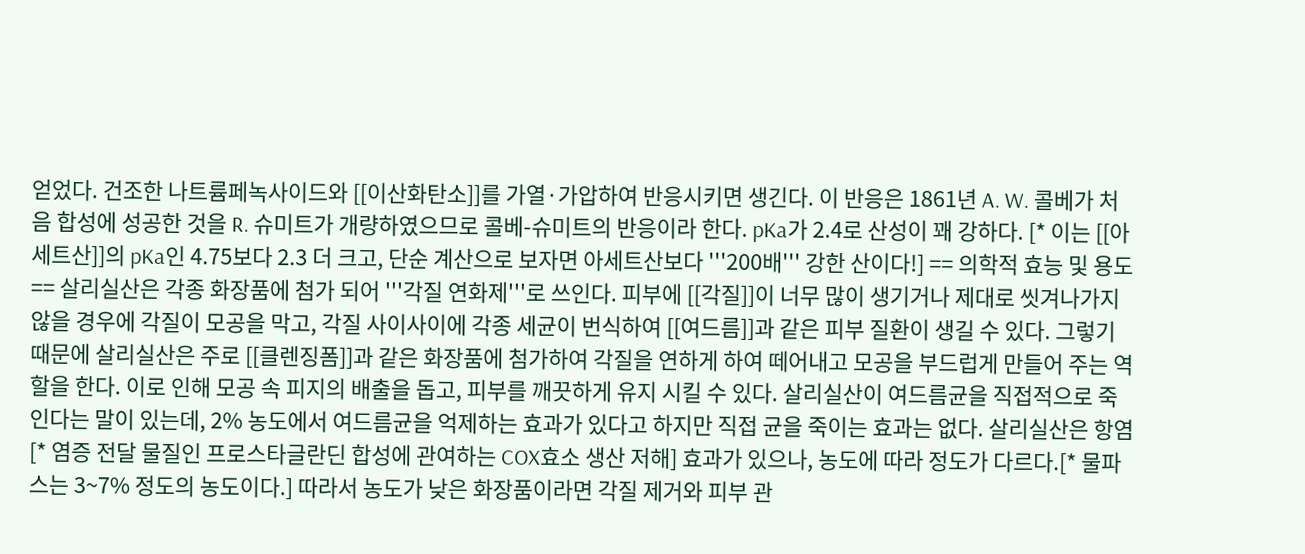얻었다. 건조한 나트륨페녹사이드와 [[이산화탄소]]를 가열·가압하여 반응시키면 생긴다. 이 반응은 1861년 A. W. 콜베가 처음 합성에 성공한 것을 R. 슈미트가 개량하였으므로 콜베-슈미트의 반응이라 한다. pKa가 2.4로 산성이 꽤 강하다. [* 이는 [[아세트산]]의 pKa인 4.75보다 2.3 더 크고, 단순 계산으로 보자면 아세트산보다 '''200배''' 강한 산이다!] == 의학적 효능 및 용도 == 살리실산은 각종 화장품에 첨가 되어 '''각질 연화제'''로 쓰인다. 피부에 [[각질]]이 너무 많이 생기거나 제대로 씻겨나가지 않을 경우에 각질이 모공을 막고, 각질 사이사이에 각종 세균이 번식하여 [[여드름]]과 같은 피부 질환이 생길 수 있다. 그렇기 때문에 살리실산은 주로 [[클렌징폼]]과 같은 화장품에 첨가하여 각질을 연하게 하여 떼어내고 모공을 부드럽게 만들어 주는 역할을 한다. 이로 인해 모공 속 피지의 배출을 돕고, 피부를 깨끗하게 유지 시킬 수 있다. 살리실산이 여드름균을 직접적으로 죽인다는 말이 있는데, 2% 농도에서 여드름균을 억제하는 효과가 있다고 하지만 직접 균을 죽이는 효과는 없다. 살리실산은 항염[* 염증 전달 물질인 프로스타글란딘 합성에 관여하는 COX효소 생산 저해] 효과가 있으나, 농도에 따라 정도가 다르다.[* 물파스는 3~7% 정도의 농도이다.] 따라서 농도가 낮은 화장품이라면 각질 제거와 피부 관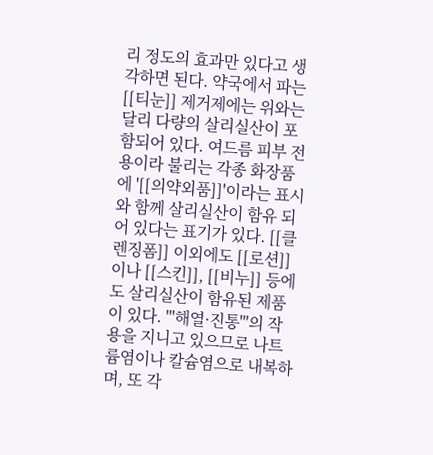리 정도의 효과만 있다고 생각하면 된다. 약국에서 파는 [[티눈]] 제거제에는 위와는 달리 다량의 살리실산이 포함되어 있다. 여드름 피부 전용이라 불리는 각종 화장품에 '[[의약외품]]'이라는 표시와 함께 살리실산이 함유 되어 있다는 표기가 있다. [[클렌징폼]] 이외에도 [[로션]]이나 [[스킨]], [[비누]] 등에도 살리실산이 함유된 제품이 있다. '''해열·진통'''의 작용을 지니고 있으므로 나트륨염이나 칼슘염으로 내복하며, 또 각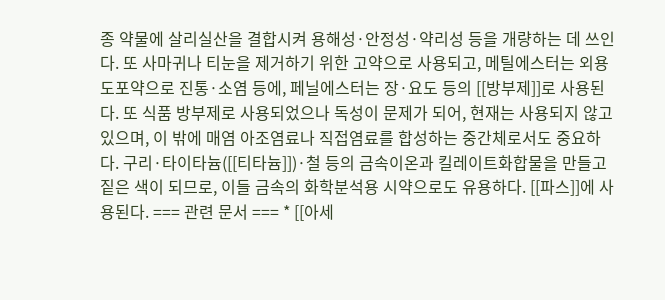종 약물에 살리실산을 결합시켜 용해성·안정성·약리성 등을 개량하는 데 쓰인다. 또 사마귀나 티눈을 제거하기 위한 고약으로 사용되고, 메틸에스터는 외용 도포약으로 진통·소염 등에, 페닐에스터는 장·요도 등의 [[방부제]]로 사용된다. 또 식품 방부제로 사용되었으나 독성이 문제가 되어, 현재는 사용되지 않고 있으며, 이 밖에 매염 아조염료나 직접염료를 합성하는 중간체로서도 중요하다. 구리·타이타늄([[티타늄]])·철 등의 금속이온과 킬레이트화합물을 만들고 짙은 색이 되므로, 이들 금속의 화학분석용 시약으로도 유용하다. [[파스]]에 사용된다. === 관련 문서 === * [[아세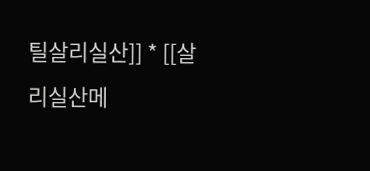틸살리실산]] * [[살리실산메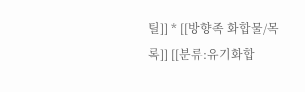틸]] * [[방향족 화합물/목록]] [[분류:유기화합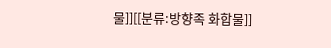물]][[분류:방향족 화합물]]